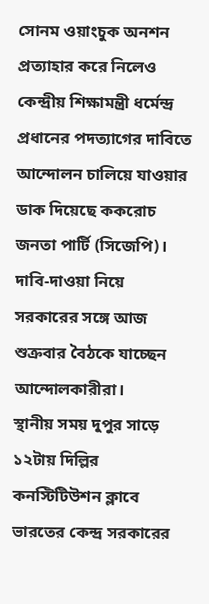সোনম ওয়াংচুক অনশন প্রত্যাহার করে নিলেও কেন্দ্রীয় শিক্ষামন্ত্রী ধর্মেন্দ্র প্রধানের পদত্যাগের দাবিতে আন্দোলন চালিয়ে যাওয়ার ডাক দিয়েছে ককরোচ জনতা পার্টি (সিজেপি)। দাবি-দাওয়া নিয়ে সরকারের সঙ্গে আজ শুক্রবার বৈঠকে যাচ্ছেন আন্দোলকারীরা।
স্থানীয় সময় দুপুর সাড়ে ১২টায় দিল্লির কনস্টিটিউশন ক্লাবে ভারতের কেন্দ্র সরকারের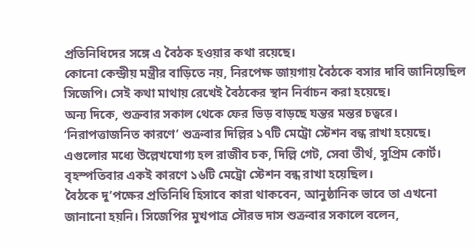প্রতিনিধিদের সঙ্গে এ বৈঠক হওয়ার কথা রয়েছে।
কোনো কেন্দ্রীয় মন্ত্রীর বাড়িতে নয়, নিরপেক্ষ জায়গায় বৈঠকে বসার দাবি জানিয়েছিল সিজেপি। সেই কথা মাথায় রেখেই বৈঠকের স্থান নির্বাচন করা হয়েছে।
অন্য দিকে, শুক্রবার সকাল থেকে ফের ভিড় বাড়ছে যন্তর মন্তর চত্বরে। ‘নিরাপত্তাজনিত কারণে’ শুক্রবার দিল্লির ১৭টি মেট্রো স্টেশন বন্ধ রাখা হয়েছে। এগুলোর মধ্যে উল্লেখযোগ্য হল রাজীব চক, দিল্লি গেট, সেবা তীর্থ, সুপ্রিম কোর্ট। বৃহস্পতিবার একই কারণে ১৬টি মেট্রো স্টেশন বন্ধ রাখা হয়েছিল।
বৈঠকে দু’পক্ষের প্রতিনিধি হিসাবে কারা থাকবেন, আনুষ্ঠানিক ভাবে তা এখনো জানানো হয়নি। সিজেপির মুখপাত্র সৌরভ দাস শুক্রবার সকালে বলেন,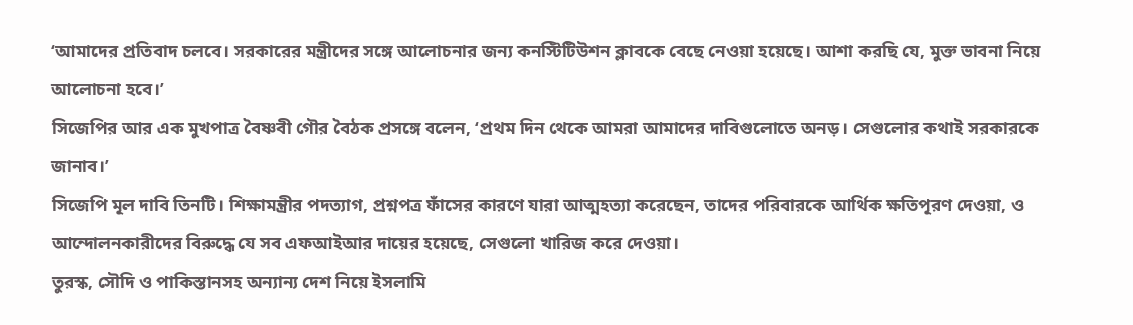‘আমাদের প্রতিবাদ চলবে। সরকারের মন্ত্রীদের সঙ্গে আলোচনার জন্য কনস্টিটিউশন ক্লাবকে বেছে নেওয়া হয়েছে। আশা করছি যে, মুক্ত ভাবনা নিয়ে আলোচনা হবে।’
সিজেপির আর এক মুখপাত্র বৈষ্ণবী গৌর বৈঠক প্রসঙ্গে বলেন, ‘প্রথম দিন থেকে আমরা আমাদের দাবিগুলোতে অনড়। সেগুলোর কথাই সরকারকে জানাব।’
সিজেপি মূল দাবি তিনটি। শিক্ষামন্ত্রীর পদত্যাগ, প্রশ্নপত্র ফাঁসের কারণে যারা আত্মহত্যা করেছেন, তাদের পরিবারকে আর্থিক ক্ষতিপূরণ দেওয়া, ও আন্দোলনকারীদের বিরুদ্ধে যে সব এফআইআর দায়ের হয়েছে, সেগুলো খারিজ করে দেওয়া।
তুরস্ক, সৌদি ও পাকিস্তানসহ অন্যান্য দেশ নিয়ে ইসলামি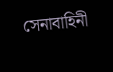সেনাবাহিনী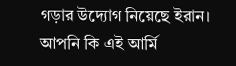গড়ার উদ্যোগ নিয়েছে ইরান। আপনি কি এই আর্মি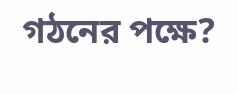গঠনের পক্ষে?